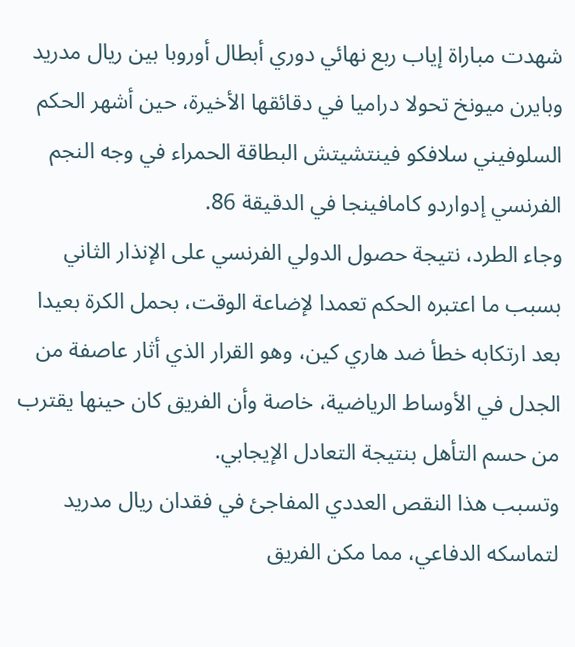شهدت مباراة إياب ربع نهائي دوري أبطال أوروبا بين ريال مدريد وبايرن ميونخ تحولا دراميا في دقائقها الأخيرة، حين أشهر الحكم السلوفيني سلافكو فينتشيتش البطاقة الحمراء في وجه النجم الفرنسي إدواردو كامافينجا في الدقيقة 86.
وجاء الطرد، نتيجة حصول الدولي الفرنسي على الإنذار الثاني بسبب ما اعتبره الحكم تعمدا لإضاعة الوقت، بحمل الكرة بعيدا بعد ارتكابه خطأ ضد هاري كين، وهو القرار الذي أثار عاصفة من الجدل في الأوساط الرياضية، خاصة وأن الفريق كان حينها يقترب من حسم التأهل بنتيجة التعادل الإيجابي.
وتسبب هذا النقص العددي المفاجئ في فقدان ريال مدريد لتماسكه الدفاعي، مما مكن الفريق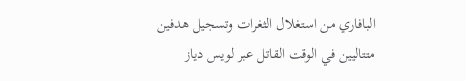البافاري من استغلال الثغرات وتسجيل هدفين متتاليين في الوقت القاتل عبر لويس دياز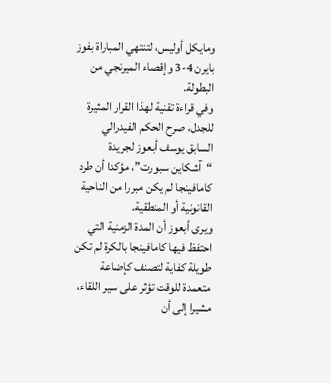ومايكل أوليس، لتنتهي المباراة بفوز بايرن 4-3 وإقصاء الميرنجي من البطولة.
وفي قراءة تقنية لهذا القرار المثيرة للجدل، صرح الحكم الفيدرالي السابق يوسف أبعوز لجريدة “آشكاين سبورت”، مؤكدا أن طرد كامافينجا لم يكن مبررا من الناحية القانونية أو المنطقية.
ويرى أبعوز أن المدة الزمنية التي احتفظ فيها كامافينجا بالكرة لم تكن طويلة كفاية لتصنف كإضاعة متعمدة للوقت تؤثر على سير اللقاء، مشيرا إلى أن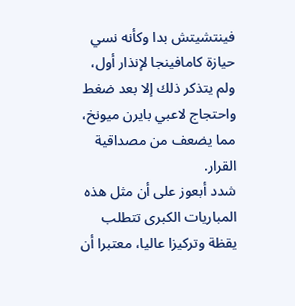فينتشيتش بدا وكأنه نسي حيازة كامافينجا لإنذار أول، ولم يتذكر ذلك إلا بعد ضغط واحتجاج لاعبي بايرن ميونخ، مما يضعف من مصداقية القرار.
شدد أبعوز على أن مثل هذه المباريات الكبرى تتطلب يقظة وتركيزا عاليا، معتبرا أن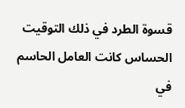قسوة الطرد في ذلك التوقيت الحساس كانت العامل الحاسم في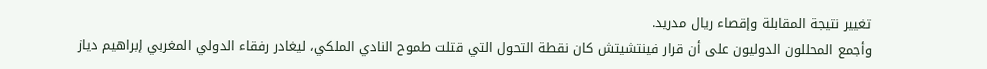تغيير نتيجة المقابلة وإقصاء ريال مدريد.
وأجمع المحللون الدوليون على أن قرار فينتشيتش كان نقطة التحول التي قتلت طموح النادي الملكي، ليغادر رفقاء الدولي المغربي إبراهيم دياز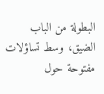البطولة من الباب الضيق، وسط تساؤلات مفتوحة حول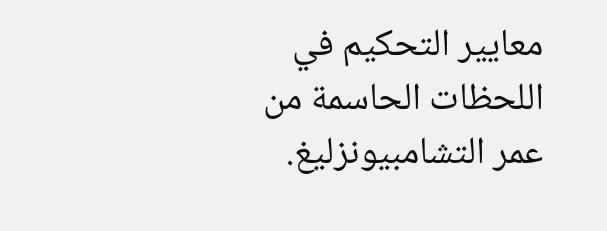معايير التحكيم في اللحظات الحاسمة من عمر التشامبيونزليغ.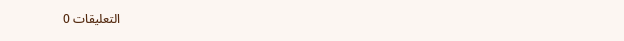التعليقات 0